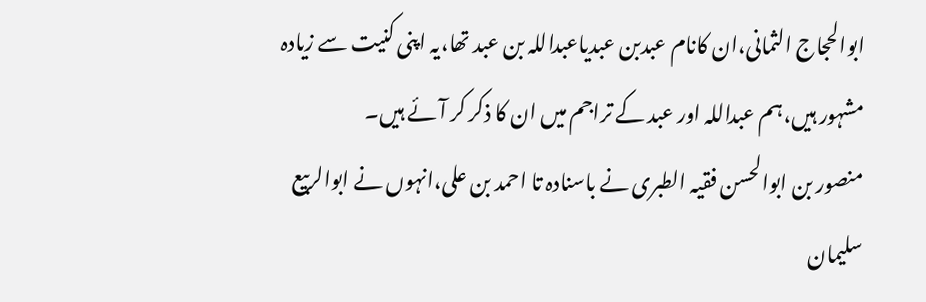ابوالحجاج الثمانی،ان کانام عبدبن عبدیاعبداللہ بن عبد تھا،یہ اپنی کنیت سے زیادہ مشہور ہیں،ہم عبداللہ اور عبد کے تراجم میں ان کا ذکر کر آئے ہیں۔
منصور بن ابوالحسن فقیہ الطبری نے باسنادہ تا احمد بن علی،انہوں نے ابوالربیع سلیمان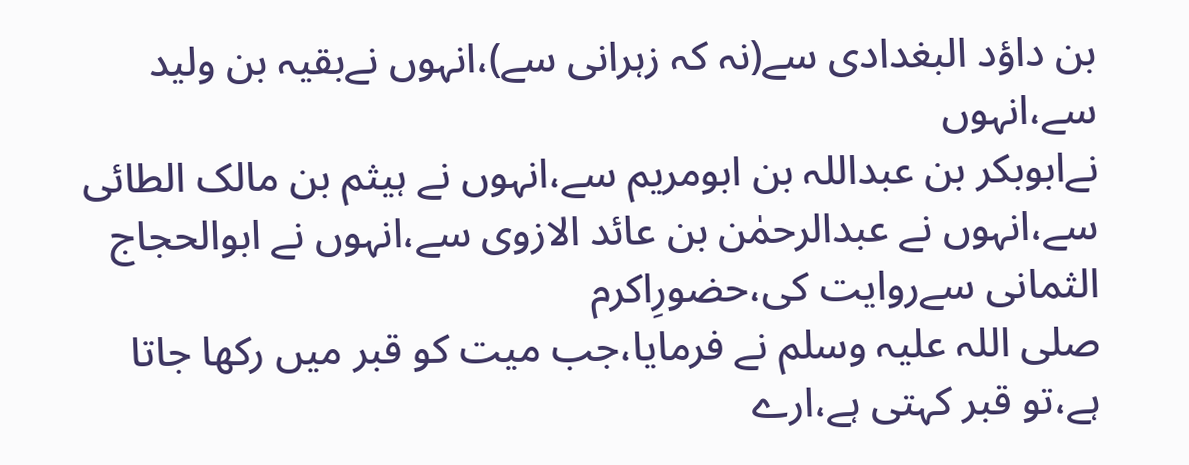بن داؤد البغدادی سے(نہ کہ زہرانی سے)،انہوں نےبقیہ بن ولید سے،انہوں
نےابوبکر بن عبداللہ بن ابومریم سے،انہوں نے ہیثم بن مالک الطائی سے،انہوں نے عبدالرحمٰن بن عائد الازوی سے،انہوں نے ابوالحجاج الثمانی سےروایت کی،حضورِاکرم
صلی اللہ علیہ وسلم نے فرمایا،جب میت کو قبر میں رکھا جاتا ہے،تو قبر کہتی ہے،ارے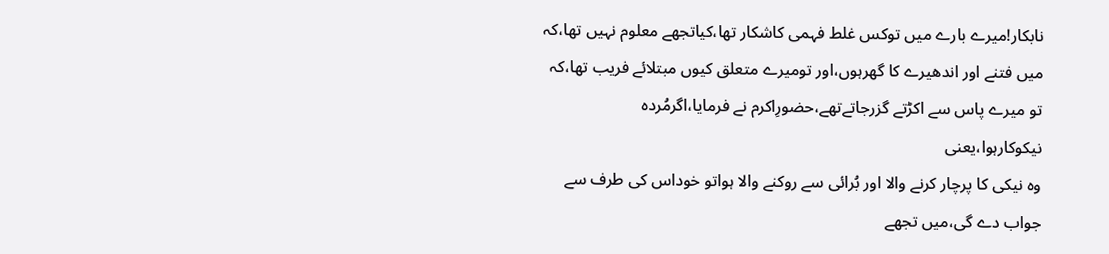نابکار!میرے بارے میں توکس غلط فہمی کاشکار تھا،کیاتجھے معلوم نہیں تھا،کہ
میں فتنے اور اندھیرے کا گھرہوں،اور تومیرے متعلق کیوں مبتلائے فریب تھا،کہ تو میرے پاس سے اکڑتے گزرجاتےتھے،حضورِاکرم نے فرمایا،اگرمُردہ نیکوکارہوا،یعنی
وہ نیکی کا پرچار کرنے والا اور بُرائی سے روکنے والا ہواتو خوداس کی طرف سے جواب دے گی،میں تجھے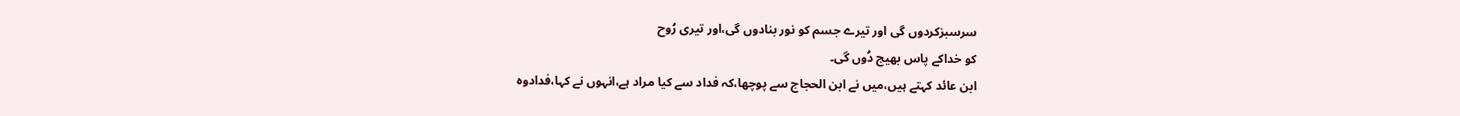سرسبزکردوں گی اور تیرے جسم کو نور بنادوں گی،اور تیری رُوح
کو خداکے پاس بھیج دُوں گی۔
ابن عائد کہتے ہیں،میں نے ابن الحجاج سے پوچھا،کہ فداد سے کیا مراد ہے،انہوں نے کہا،فدادوہ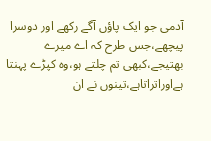آدمی جو ایک پاؤں آگے رکھے اور دوسرا پیچھے،جس طرح کہ اے میرے
بھتیجے،کبھی تم چلتے ہو،وہ کپڑے پہنتا ہےاوراتراتاہے،تینوں نے ان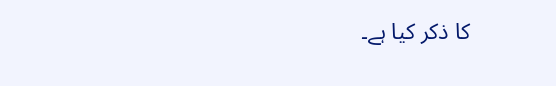کا ذکر کیا ہے۔